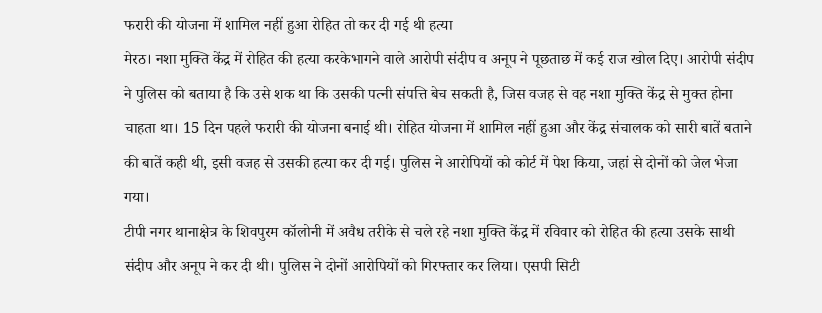फरारी की योजना में शामिल नहीं हुआ रोहित तो कर दी गई थी हत्या
मेरठ। नशा मुक्ति केंद्र में रोहित की हत्या करकेभागने वाले आरोपी संदीप व अनूप ने पूछताछ में कई राज खोल दिए। आरोपी संदीप ने पुलिस को बताया है कि उसे शक था कि उसकी पत्नी संपत्ति बेच सकती है, जिस वजह से वह नशा मुक्ति केंद्र से मुक्त होना चाहता था। 15 दिन पहले फरारी की योजना बनाई थी। रोहित योजना में शामिल नहीं हुआ और केंद्र संचालक को सारी बातें बताने की बातें कही थी, इसी वजह से उसकी हत्या कर दी गई। पुलिस ने आरोपियों को कोर्ट में पेश किया, जहां से दोनों को जेल भेजा गया।
टीपी नगर थानाक्षेत्र के शिवपुरम कॉलोनी में अवैध तरीके से चले रहे नशा मुक्ति केंद्र में रविवार को रोहित की हत्या उसके साथी संदीप और अनूप ने कर दी थी। पुलिस ने दोनों आरोपियों को गिरफ्तार कर लिया। एसपी सिटी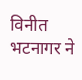विनीत भटनागर ने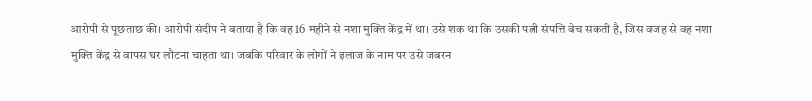आरोपी से पूछताछ की। आरोपी संदीप ने बताया है कि वह 16 महीने से नशा मुक्ति केंद्र में था। उसे शक था कि उसकी पत्नी संपत्ति बेच सकती है, जिस वजह से वह नशा मुक्ति केंद्र से वापस घर लौटना चाहता था। जबकि परिवार के लोगों ने इलाज के नाम पर उसे जबरन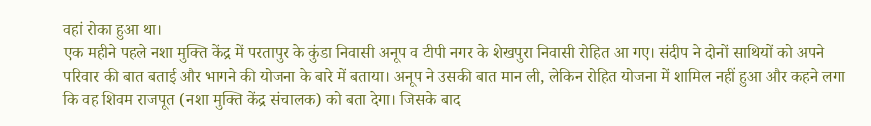वहां रोका हुआ था।
एक महीने पहले नशा मुक्ति केंद्र में परतापुर के कुंडा निवासी अनूप व टीपी नगर के शेखपुरा निवासी रोहित आ गए। संदीप ने दोनों साथियों को अपने परिवार की बात बताई और भागने की योजना के बारे में बताया। अनूप ने उसकी बात मान ली, लेकिन रोहित योजना में शामिल नहीं हुआ और कहने लगा कि वह शिवम राजपूत (नशा मुक्ति केंद्र संचालक) को बता देगा। जिसके बाद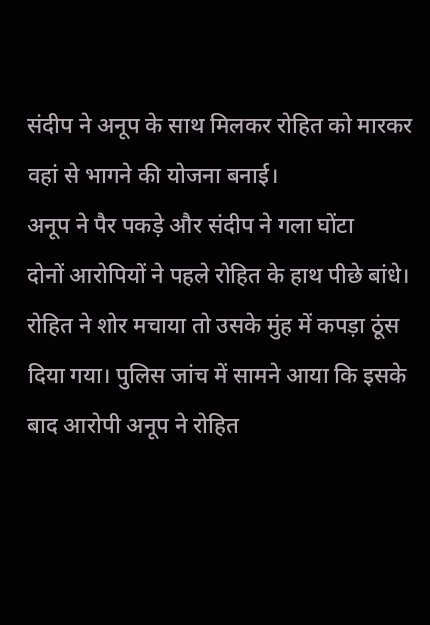संदीप ने अनूप के साथ मिलकर रोहित को मारकर वहां से भागने की योजना बनाई।
अनूप ने पैर पकड़े और संदीप ने गला घोंटा
दोनों आरोपियों ने पहले रोहित के हाथ पीछे बांधे। रोहित ने शोर मचाया तो उसके मुंह में कपड़ा ठूंस दिया गया। पुलिस जांच में सामने आया कि इसके बाद आरोपी अनूप ने रोहित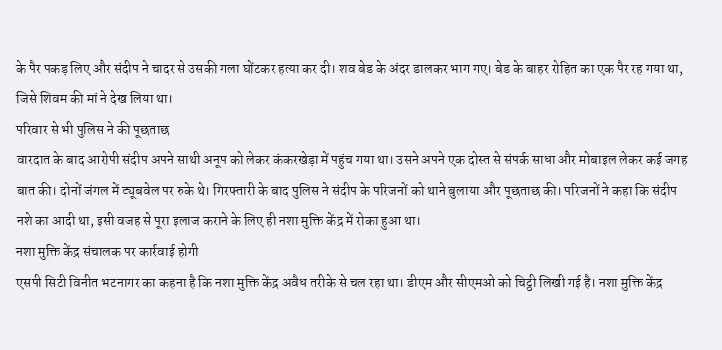के पैर पकड़ लिए और संदीप ने चादर से उसकी गला घोंटकर हत्या कर दी। शव बेड के अंदर डालकर भाग गए। बेड के बाहर रोहित का एक पैर रह गया था, जिसे शिवम की मां ने देख लिया था।
परिवार से भी पुलिस ने की पूछताछ
वारदात के बाद आरोपी संदीप अपने साथी अनूप को लेकर कंकरखेड़ा में पहुंच गया था। उसने अपने एक दोस्त से संपर्क साधा और मोबाइल लेकर कई जगह बात की। दोनों जंगल में ट्यूबवेल पर रुके थे। गिरफ्तारी के बाद पुलिस ने संदीप के परिजनों को थाने बुलाया और पूछताछ की। परिजनों ने कहा कि संदीप नशे का आदी था, इसी वजह से पूरा इलाज कराने के लिए ही नशा मुक्ति केंद्र में रोका हुआ था।
नशा मुक्ति केंद्र संचालक पर कार्रवाई होगी
एसपी सिटी विनीत भटनागर का कहना है कि नशा मुक्ति केंद्र अवैध तरीके से चल रहा था। डीएम और सीएमओ को चिट्ठी लिखी गई है। नशा मुक्ति केंद्र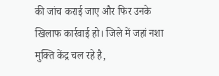की जांच कराई जाए और फिर उनके खिलाफ कार्रवाई हो। जिले में जहां नशा मुक्ति केंद्र चल रहे है,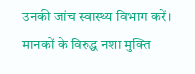उनकी जांच स्वास्थ्य विभाग करें। मानकों के विरुद्ध नशा मुक्ति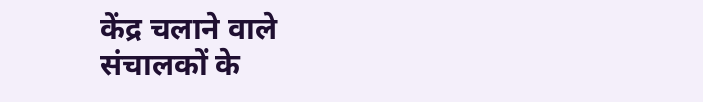केंद्र चलाने वाले संचालकों के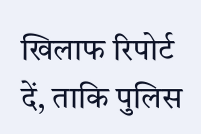खिलाफ रिपोर्ट दें, ताकि पुलिस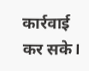कार्रवाई कर सके।